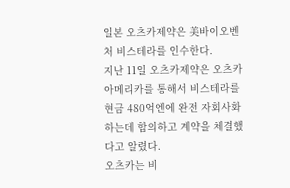일본 오츠카제약은 美바이오벤처 비스테라를 인수한다.
지난 11일 오츠카제약은 오츠카아메리카를 통해서 비스테라를 현금 480억엔에 완전 자회사화하는데 합의하고 계약을 체결했다고 알렸다.
오츠카는 비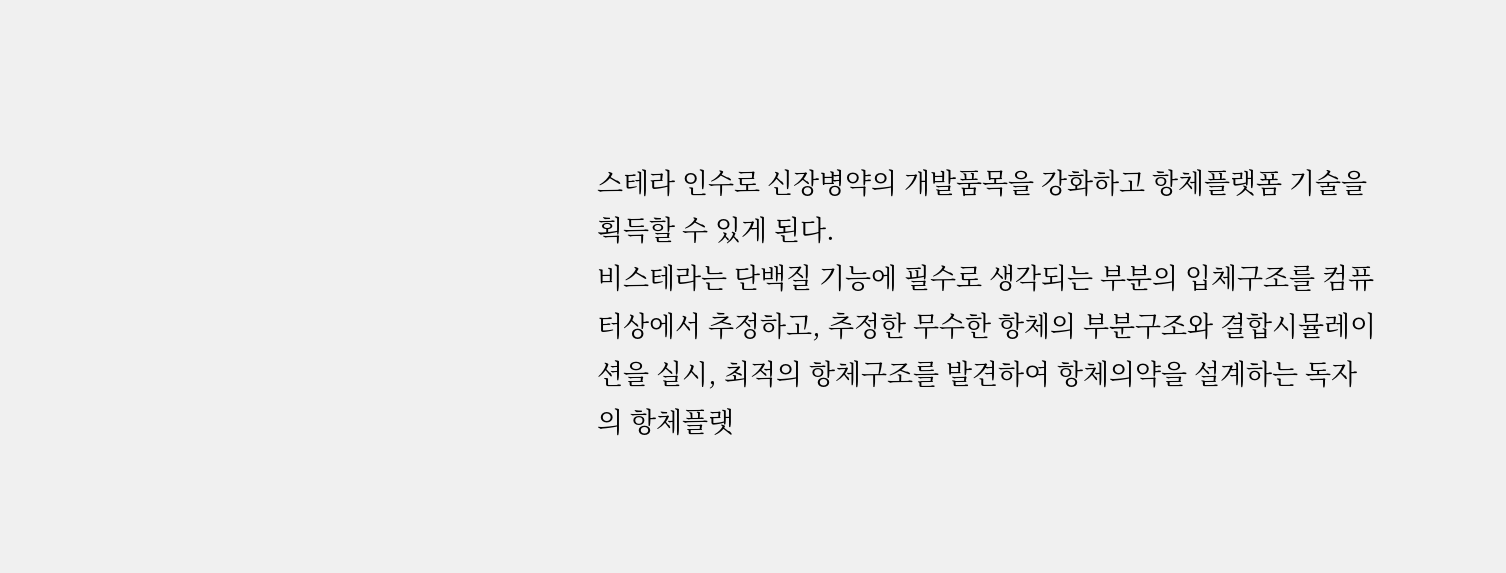스테라 인수로 신장병약의 개발품목을 강화하고 항체플랫폼 기술을 획득할 수 있게 된다.
비스테라는 단백질 기능에 필수로 생각되는 부분의 입체구조를 컴퓨터상에서 추정하고, 추정한 무수한 항체의 부분구조와 결합시뮬레이션을 실시, 최적의 항체구조를 발견하여 항체의약을 설계하는 독자의 항체플랫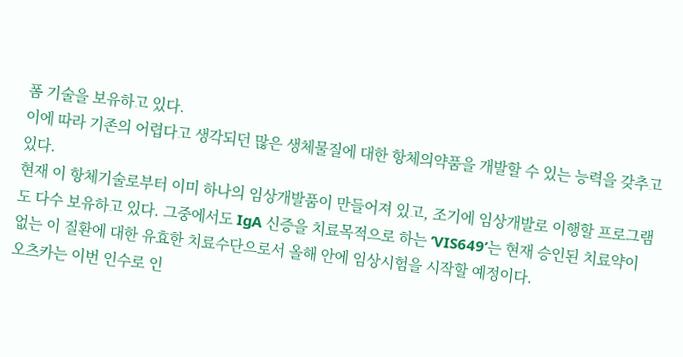폼 기술을 보유하고 있다.
이에 따라 기존의 어렵다고 생각되던 많은 생체물질에 대한 항체의약품을 개발할 수 있는 능력을 갖추고 있다.
현재 이 항체기술로부터 이미 하나의 임상개발품이 만들어져 있고, 조기에 임상개발로 이행할 프로그램도 다수 보유하고 있다. 그중에서도 IgA 신증을 치료목적으로 하는 ‘VIS649’는 현재 승인된 치료약이 없는 이 질환에 대한 유효한 치료수단으로서 올해 안에 임상시험을 시작할 예정이다.
오츠카는 이번 인수로 인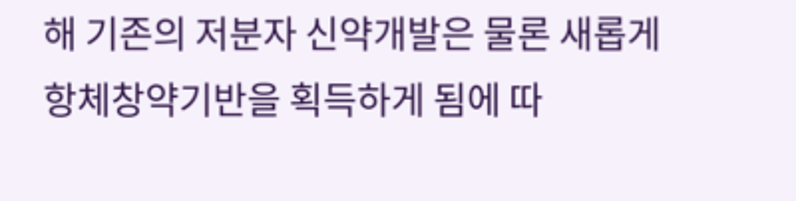해 기존의 저분자 신약개발은 물론 새롭게 항체창약기반을 획득하게 됨에 따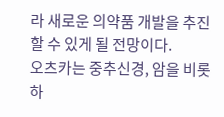라 새로운 의약품 개발을 추진할 수 있게 될 전망이다.
오츠카는 중추신경, 암을 비롯하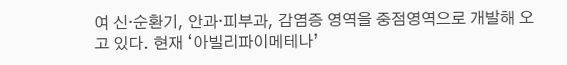여 신·순환기, 안과·피부과, 감염증 영역을 중점영역으로 개발해 오고 있다. 현재 ‘아빌리파이메테나’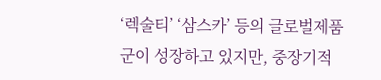‘렉술티’ ‘삼스카’ 등의 글로벌제품군이 성장하고 있지만, 중장기적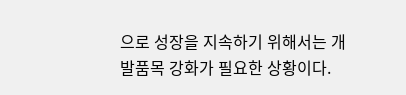으로 성장을 지속하기 위해서는 개발품목 강화가 필요한 상황이다.